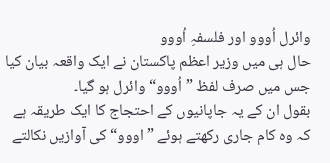وائرل اُووو اور فلسفہِ اُووو
حال ہی میں وزیر اعظم پاکستان نے ایک واقعہ بیان کیا جس میں صرف لفظ ”اُووو“ وائرل ہو گیا۔
بقول ان کے یہ جاپانیوں کے احتجاج کا ایک طریقہ ہے کہ وہ کام جاری رکھتے ہوئے ”اووو“ کی آوازیں نکالتے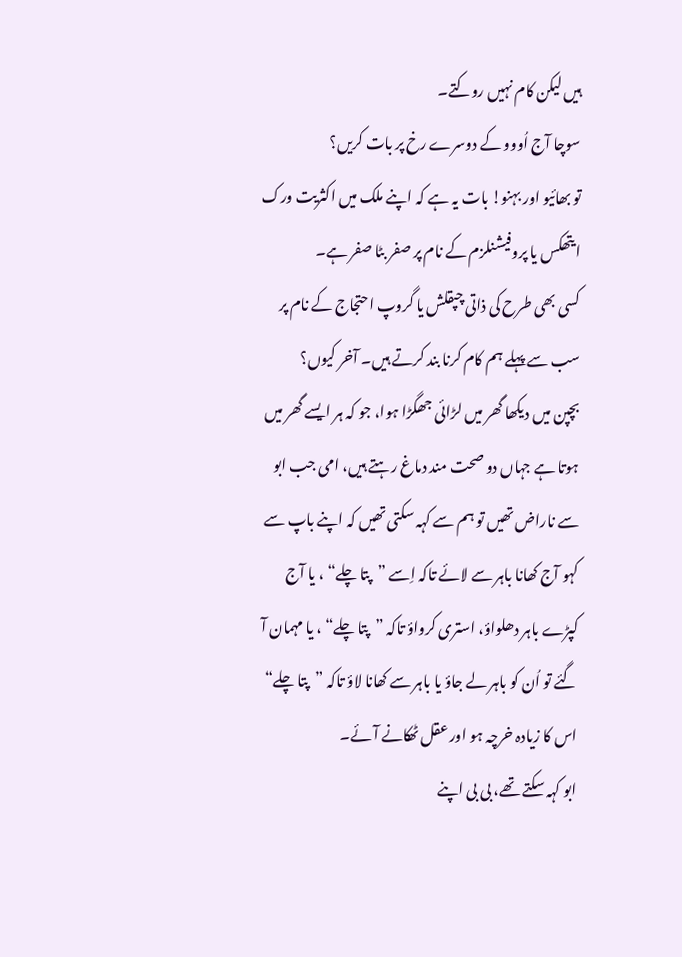ہیں لیکن کام نہیں روکتے۔
سوچا آج اُووو کے دوسرے رخ پر بات کریں؟
تو بھائیو اور بہنو! بات یہ ہے کہ اپنے ملک میں اکثریت ورک ایتھکس یا پروفیشنلزم کے نام پر صفر بٹا صفر ہے۔
کسی بھی طرح کی ذاتی چپقلش یا گروپ احتجاج کے نام پر سب سے پہلے ہم کام کرنا بند کرتے ہیں۔ آخر کیوں؟
بچپن میں دیکھا گھر میں لڑائی جھگڑا ہوا، جو کہ ہر ایسے گھر میں ہوتا ہے جہاں دو صحت مند دماغ رہتے ہیں، امی جب ابو سے ناراض تھیں تو ہم سے کہہ سکتی تھیں کہ اپنے باپ سے کہو آج کھانا باہر سے لائے تاکہ اِسے ”پتا چلے“ ، یا آج کپڑے باہر دھلواؤ، استری کرواؤ تاکہ ”پتا چلے“ ، یا مہمان آ گئے تو اُن کو باہر لے جاؤ یا باہر سے کھانا لاؤ تاکہ ”پتا چلے“ اس کا زیادہ خرچہ ہو اور عقل ٹھکانے آئے۔
ابو کہہ سکتے تھے، بی بی اپنے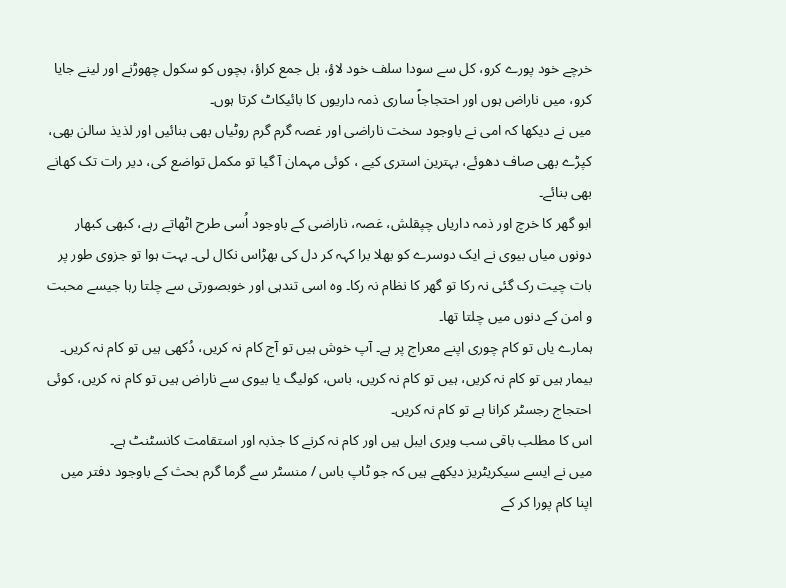خرچے خود پورے کرو، کل سے سودا سلف خود لاؤ، بل جمع کراؤ، بچوں کو سکول چھوڑنے اور لینے جایا کرو، میں ناراض ہوں اور احتجاجاً ساری ذمہ داریوں کا بائیکاٹ کرتا ہوں۔
میں نے دیکھا کہ امی نے باوجود سخت ناراضی اور غصہ گرم گرم روٹیاں بھی بنائیں اور لذیذ سالن بھی، کپڑے بھی صاف دھوئے، بہترین استری کیے ، کوئی مہمان آ گیا تو مکمل تواضع کی، دیر رات تک کھانے بھی بنائے۔
ابو گھر کا خرچ اور ذمہ داریاں چپقلش، غصہ، ناراضی کے باوجود اُسی طرح اٹھاتے رہے، کبھی کبھار دونوں میاں بیوی نے ایک دوسرے کو بھلا برا کہہ کر دل کی بھڑاس نکال لی۔ بہت ہوا تو جزوی طور پر بات چیت رک گئی نہ رکا تو گھر کا نظام نہ رکا۔ وہ اسی تندہی اور خوبصورتی سے چلتا رہا جیسے محبت و امن کے دنوں میں چلتا تھا۔
ہمارے یاں تو کام چوری اپنے معراج پر ہے۔ آپ خوش ہیں تو آج کام نہ کریں، دُکھی ہیں تو کام نہ کریں۔ بیمار ہیں تو کام نہ کریں، ہیں تو کام نہ کریں، باس، کولیگ یا بیوی سے ناراض ہیں تو کام نہ کریں، کوئی احتجاج رجسٹر کرانا ہے تو کام نہ کریں۔
اس کا مطلب باقی سب ویری ایبل ہیں اور کام نہ کرنے کا جذبہ اور استقامت کانسٹنٹ ہے۔
میں نے ایسے سیکریٹریز دیکھے ہیں کہ جو ٹاپ باس / منسٹر سے گرما گرم بحث کے باوجود دفتر میں اپنا کام پورا کر کے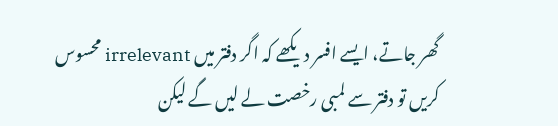گھر جاتے، ایسے افسر دیکھے کہ اگر دفتر میں irrelevant محسوس کریں تو دفتر سے لمبی رخصت لے لیں گے لیکن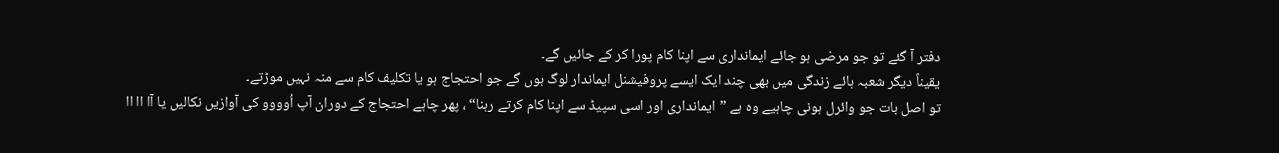دفتر آ گئے تو جو مرضی ہو جائے ایمانداری سے اپنا کام پورا کر کے جائیں گے۔
یقیناً دیگر شعبہ ہائے زندگی میں بھی چند ایک ایسے پروفیشنل ایماندار لوگ ہوں گے جو احتجاج ہو یا تکلیف کام سے منہ نہیں موڑتے۔
تو اصل بات جو وائرل ہونی چاہیے وہ ہے ”ایمانداری اور اسی سپیڈ سے اپنا کام کرتے رہنا“ ، پھر چاہے احتجاج کے دوران آپ اُوووو کی آوازیں نکالیں یا آا اا اا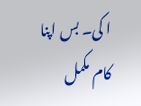ا کی۔ بس اپنا کام مکمل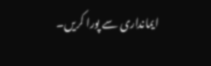ایمانداری سے پورا کریں۔